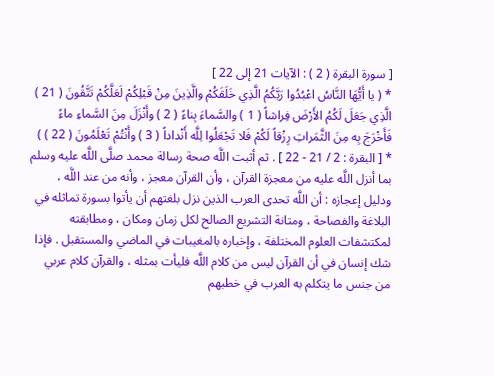[ سورة البقرة ( 2 ) : الآيات 21 إلى 22 ]
* ( يا أَيُّهَا النَّاسُ اعْبُدُوا رَبَّكُمُ الَّذِي خَلَقَكُمْ والَّذِينَ مِنْ قَبْلِكُمْ لَعَلَّكُمْ تَتَّقُونَ ( 21 ) الَّذِي جَعَلَ لَكُمُ الأَرْضَ فِراشاً ( 1 ) والسَّماءَ بِناءً ( 2 ) وأَنْزَلَ مِنَ السَّماءِ ماءً فَأَخْرَجَ بِه مِنَ الثَّمَراتِ رِزْقاً لَكُمْ فَلا تَجْعَلُوا لِلَّه أَنْداداً ( 3 ) وأَنْتُمْ تَعْلَمُونَ ( 22 ) ) * [ البقرة : 2 / 21 - 22 ] . ثم أثبت اللَّه صحة رسالة محمد صلَّى اللَّه عليه وسلم بما أنزل اللَّه عليه من معجزة القرآن ، وأن القرآن معجز ، وأنه من عند اللَّه ، ودليل إعجازه : أن اللَّه تحدى العرب الذين نزل بلغتهم أن يأتوا بسورة تماثله في البلاغة والفصاحة ، ومتانة التشريع الصالح لكل زمان ومكان ، ومطابقته لمكتشفات العلوم المختلفة ، وإخباره بالمغيبات في الماضي والمستقبل . فإذا شك إنسان في أن القرآن ليس من كلام اللَّه فليأت بمثله ، والقرآن كلام عربي من جنس ما يتكلم به العرب في خطبهم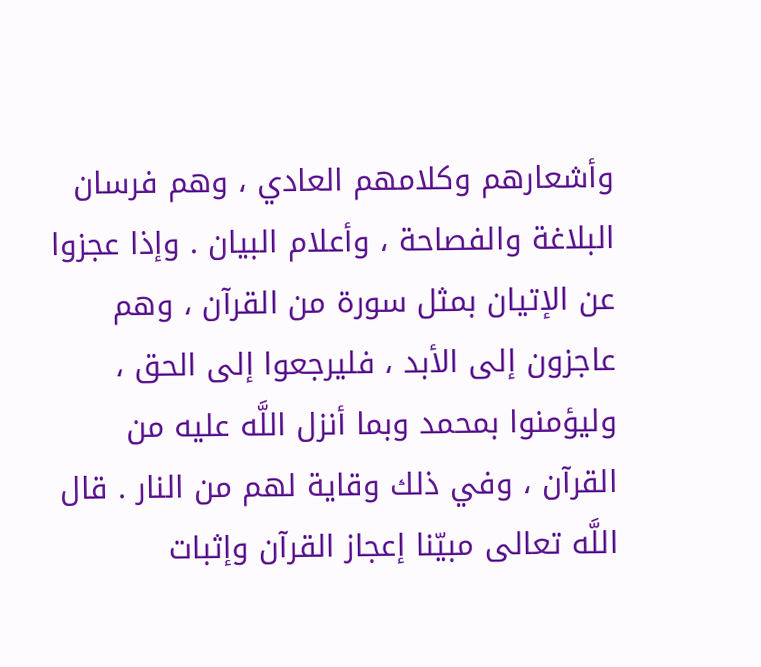وأشعارهم وكلامهم العادي ، وهم فرسان البلاغة والفصاحة ، وأعلام البيان . وإذا عجزوا عن الإتيان بمثل سورة من القرآن ، وهم عاجزون إلى الأبد ، فليرجعوا إلى الحق ، وليؤمنوا بمحمد وبما أنزل اللَّه عليه من القرآن ، وفي ذلك وقاية لهم من النار . قال اللَّه تعالى مبيّنا إعجاز القرآن وإثبات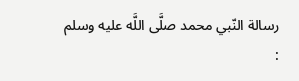رسالة النّبي محمد صلَّى اللَّه عليه وسلم :